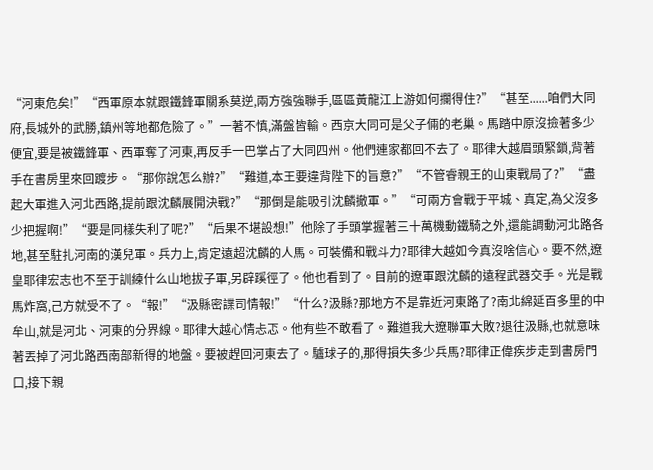“河東危矣!”“西軍原本就跟鐵鋒軍關系莫逆,兩方強強聯手,區區黃龍江上游如何攔得住?”“甚至......咱們大同府,長城外的武勝,鎮州等地都危險了。”一著不慎,滿盤皆輸。西京大同可是父子倆的老巢。馬踏中原沒撿著多少便宜,要是被鐵鋒軍、西軍奪了河東,再反手一巴掌占了大同四州。他們連家都回不去了。耶律大越眉頭緊鎖,背著手在書房里來回踱步。“那你說怎么辦?”“難道,本王要違背陛下的旨意?”“不管睿親王的山東戰局了?”“盡起大軍進入河北西路,提前跟沈麟展開決戰?”“那倒是能吸引沈麟撤軍。”“可兩方會戰于平城、真定,為父沒多少把握啊!”“要是同樣失利了呢?”“后果不堪設想!”他除了手頭掌握著三十萬機動鐵騎之外,還能調動河北路各地,甚至駐扎河南的漢兒軍。兵力上,肯定遠超沈麟的人馬。可裝備和戰斗力?耶律大越如今真沒啥信心。要不然,遼皇耶律宏志也不至于訓練什么山地拔子軍,另辟蹊徑了。他也看到了。目前的遼軍跟沈麟的遠程武器交手。光是戰馬炸窩,己方就受不了。“報!”“汲縣密諜司情報!”“什么?汲縣?那地方不是靠近河東路了?南北綿延百多里的中牟山,就是河北、河東的分界線。耶律大越心情忐忑。他有些不敢看了。難道我大遼聯軍大敗?退往汲縣,也就意味著丟掉了河北路西南部新得的地盤。要被趕回河東去了。驢球子的,那得損失多少兵馬?耶律正偉疾步走到書房門口,接下親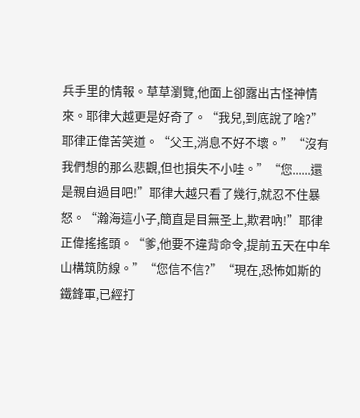兵手里的情報。草草瀏覽,他面上卻露出古怪神情來。耶律大越更是好奇了。“我兒,到底說了啥?”耶律正偉苦笑道。“父王,消息不好不壞。”“沒有我們想的那么悲觀,但也損失不小哇。”“您......還是親自過目吧!”耶律大越只看了幾行,就忍不住暴怒。“瀚海這小子,簡直是目無圣上,欺君吶!”耶律正偉搖搖頭。“爹,他要不違背命令,提前五天在中牟山構筑防線。”“您信不信?”“現在,恐怖如斯的鐵鋒軍,已經打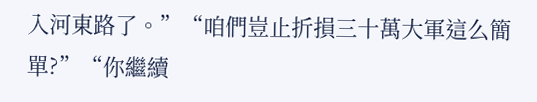入河東路了。”“咱們豈止折損三十萬大軍這么簡單?”“你繼續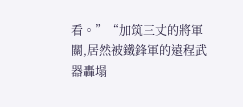看。”“加筑三丈的將軍關,居然被鐵鋒軍的遠程武器轟塌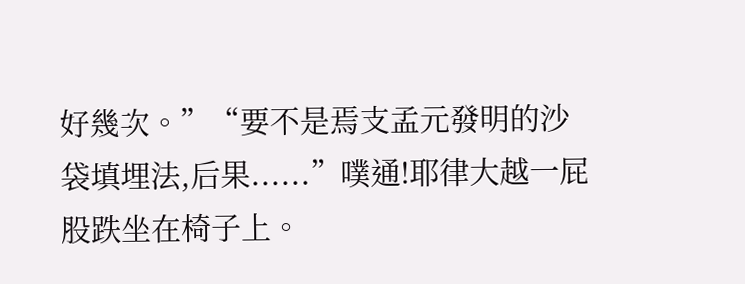好幾次。”“要不是焉支孟元發明的沙袋填埋法,后果......”噗通!耶律大越一屁股跌坐在椅子上。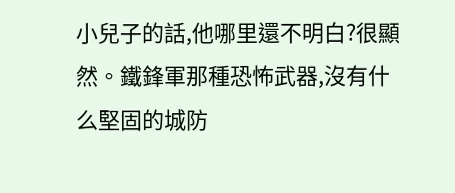小兒子的話,他哪里還不明白?很顯然。鐵鋒軍那種恐怖武器,沒有什么堅固的城防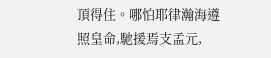頂得住。哪怕耶律瀚海遵照皇命,馳援焉支孟元,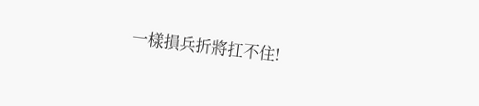一樣損兵折將扛不住!